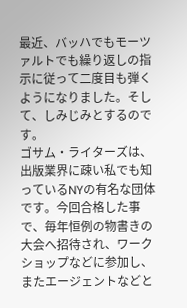最近、バッハでもモーツァルトでも繰り返しの指示に従って二度目も弾くようになりました。そして、しみじみとするのです。
ゴサム・ライターズは、出版業界に疎い私でも知っているNYの有名な団体です。今回合格した事で、毎年恒例の物書きの大会へ招待され、ワークショップなどに参加し、またエージェントなどと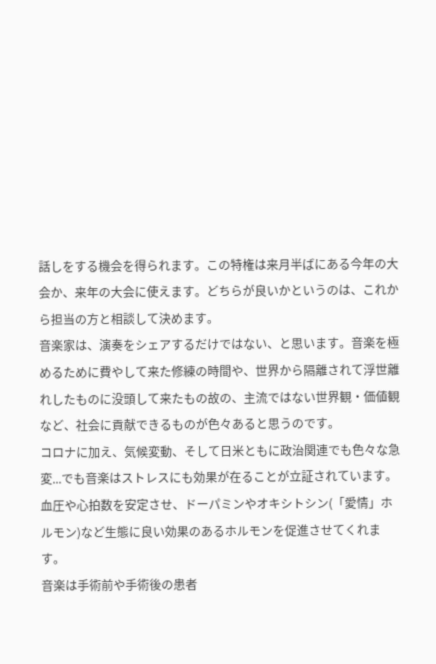話しをする機会を得られます。この特権は来月半ばにある今年の大会か、来年の大会に使えます。どちらが良いかというのは、これから担当の方と相談して決めます。
音楽家は、演奏をシェアするだけではない、と思います。音楽を極めるために費やして来た修練の時間や、世界から隔離されて浮世離れしたものに没頭して来たもの故の、主流ではない世界観・価値観など、社会に貢献できるものが色々あると思うのです。
コロナに加え、気候変動、そして日米ともに政治関連でも色々な急変...でも音楽はストレスにも効果が在ることが立証されています。血圧や心拍数を安定させ、ドーパミンやオキシトシン(「愛情」ホルモン)など生態に良い効果のあるホルモンを促進させてくれます。
音楽は手術前や手術後の患者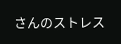さんのストレス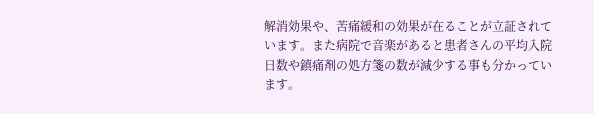解消効果や、苦痛緩和の効果が在ることが立証されています。また病院で音楽があると患者さんの平均入院日数や鎮痛剤の処方箋の数が減少する事も分かっています。